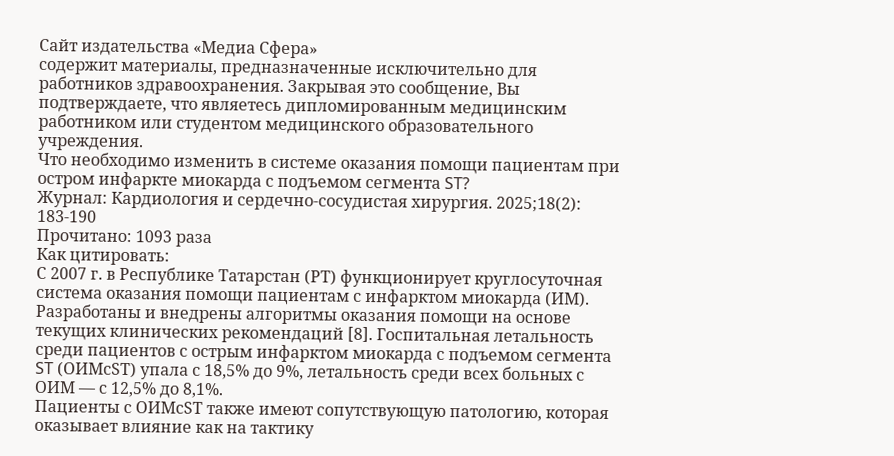Сайт издательства «Медиа Сфера»
содержит материалы, предназначенные исключительно для работников здравоохранения. Закрывая это сообщение, Вы подтверждаете, что являетесь дипломированным медицинским работником или студентом медицинского образовательного учреждения.
Что необходимо изменить в системе оказания помощи пациентам при остром инфаркте миокарда с подъемом сегмента ST?
Журнал: Кардиология и сердечно-сосудистая хирургия. 2025;18(2): 183‑190
Прочитано: 1093 раза
Как цитировать:
С 2007 г. в Республике Татарстан (РТ) функционирует круглосуточная система оказания помощи пациентам с инфарктом миокарда (ИМ). Разработаны и внедрены алгоритмы оказания помощи на основе текущих клинических рекомендаций [8]. Госпитальная летальность среди пациентов с острым инфарктом миокарда с подъемом сегмента ST (ОИМсST) упала с 18,5% до 9%, летальность среди всех больных с ОИМ — с 12,5% до 8,1%.
Пациенты с ОИМсST также имеют сопутствующую патологию, которая оказывает влияние как на тактику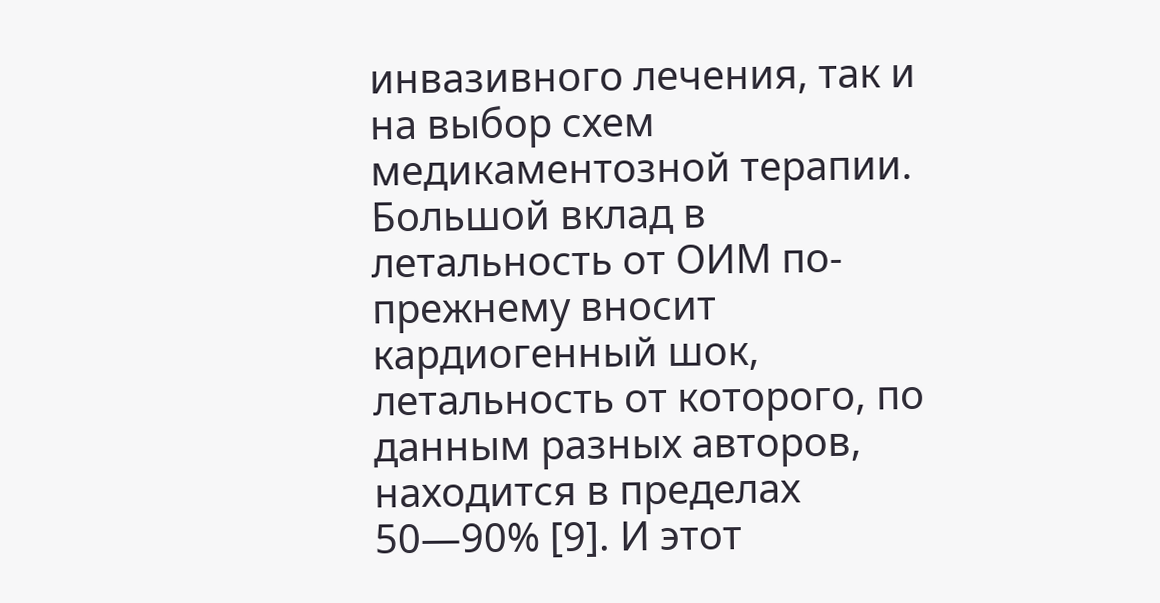инвазивного лечения, так и на выбор схем медикаментозной терапии. Большой вклад в летальность от ОИМ по-прежнему вносит кардиогенный шок, летальность от которого, по данным разных авторов, находится в пределах 50—90% [9]. И этот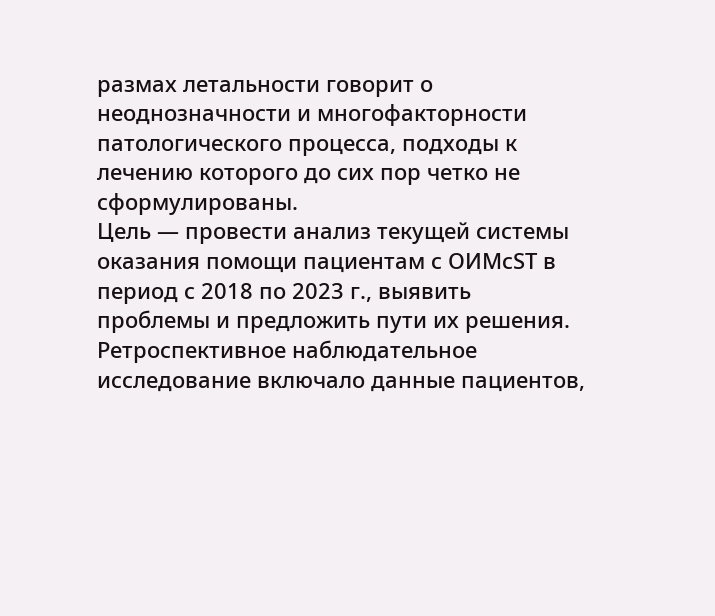размах летальности говорит о неоднозначности и многофакторности патологического процесса, подходы к лечению которого до сих пор четко не сформулированы.
Цель — провести анализ текущей системы оказания помощи пациентам с ОИМсST в период с 2018 по 2023 г., выявить проблемы и предложить пути их решения.
Ретроспективное наблюдательное исследование включало данные пациентов,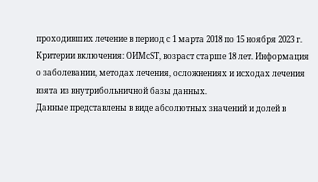проходивших лечение в период с 1 марта 2018 по 15 ноября 2023 г. Критерии включения: ОИМсST, возраст старше 18 лет. Информация о заболевании, методах лечения, осложнениях и исходах лечения взята из внутрибольничной базы данных.
Данные представлены в виде абсолютных значений и долей в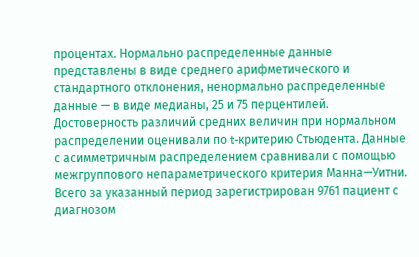процентах. Нормально распределенные данные представлены в виде среднего арифметического и стандартного отклонения, ненормально распределенные данные — в виде медианы, 25 и 75 перцентилей. Достоверность различий средних величин при нормальном распределении оценивали по t-критерию Стьюдента. Данные с асимметричным распределением сравнивали с помощью межгруппового непараметрического критерия Манна—Уитни.
Всего за указанный период зарегистрирован 9761 пациент с диагнозом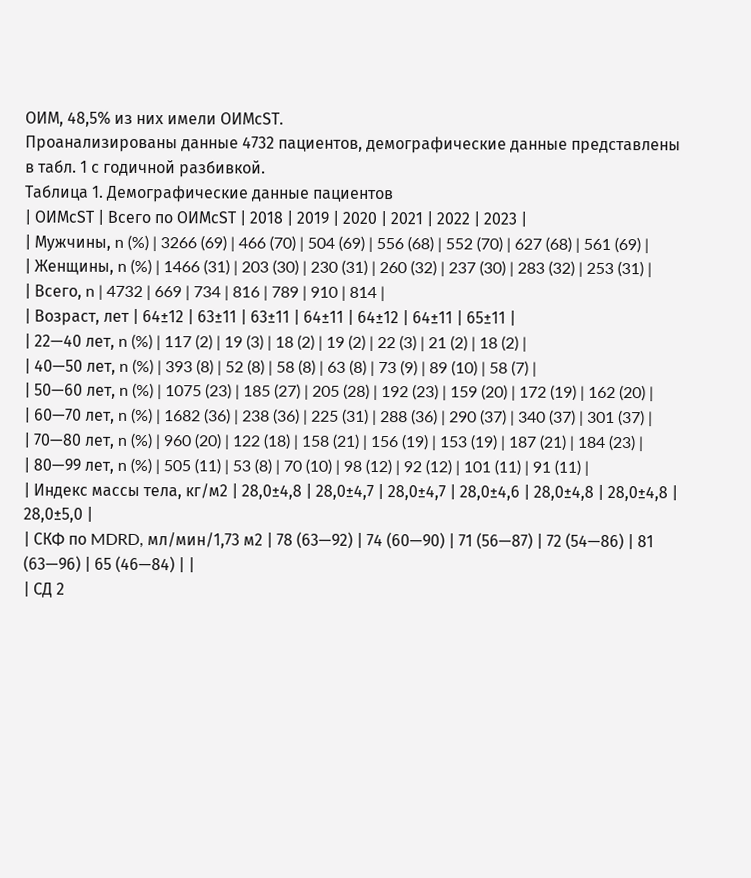ОИМ, 48,5% из них имели ОИМсST.
Проанализированы данные 4732 пациентов, демографические данные представлены в табл. 1 с годичной разбивкой.
Таблица 1. Демографические данные пациентов
| ОИМсST | Всего по ОИМсST | 2018 | 2019 | 2020 | 2021 | 2022 | 2023 |
| Мужчины, n (%) | 3266 (69) | 466 (70) | 504 (69) | 556 (68) | 552 (70) | 627 (68) | 561 (69) |
| Женщины, n (%) | 1466 (31) | 203 (30) | 230 (31) | 260 (32) | 237 (30) | 283 (32) | 253 (31) |
| Всего, n | 4732 | 669 | 734 | 816 | 789 | 910 | 814 |
| Возраст, лет | 64±12 | 63±11 | 63±11 | 64±11 | 64±12 | 64±11 | 65±11 |
| 22—40 лет, n (%) | 117 (2) | 19 (3) | 18 (2) | 19 (2) | 22 (3) | 21 (2) | 18 (2) |
| 40—50 лет, n (%) | 393 (8) | 52 (8) | 58 (8) | 63 (8) | 73 (9) | 89 (10) | 58 (7) |
| 50—60 лет, n (%) | 1075 (23) | 185 (27) | 205 (28) | 192 (23) | 159 (20) | 172 (19) | 162 (20) |
| 60—70 лет, n (%) | 1682 (36) | 238 (36) | 225 (31) | 288 (36) | 290 (37) | 340 (37) | 301 (37) |
| 70—80 лет, n (%) | 960 (20) | 122 (18) | 158 (21) | 156 (19) | 153 (19) | 187 (21) | 184 (23) |
| 80—99 лет, n (%) | 505 (11) | 53 (8) | 70 (10) | 98 (12) | 92 (12) | 101 (11) | 91 (11) |
| Индекс массы тела, кг/м2 | 28,0±4,8 | 28,0±4,7 | 28,0±4,7 | 28,0±4,6 | 28,0±4,8 | 28,0±4,8 | 28,0±5,0 |
| СКФ по MDRD, мл/мин/1,73 м2 | 78 (63—92) | 74 (60—90) | 71 (56—87) | 72 (54—86) | 81 (63—96) | 65 (46—84) | |
| СД 2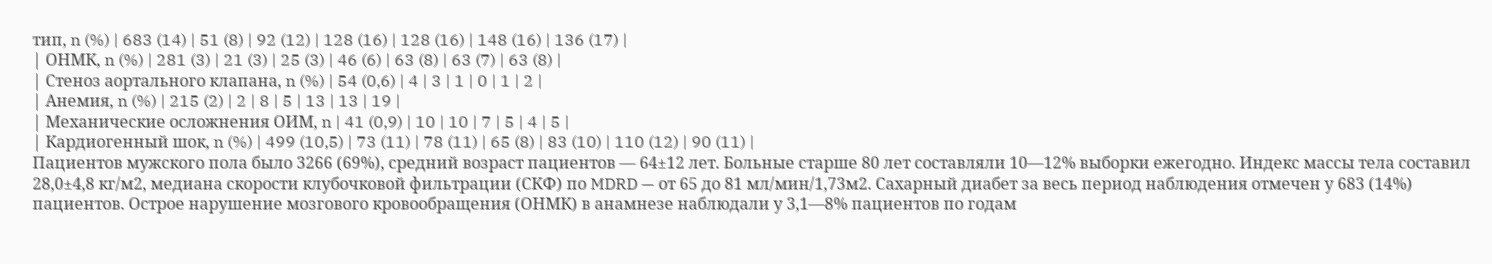тип, n (%) | 683 (14) | 51 (8) | 92 (12) | 128 (16) | 128 (16) | 148 (16) | 136 (17) |
| ОНМК, n (%) | 281 (3) | 21 (3) | 25 (3) | 46 (6) | 63 (8) | 63 (7) | 63 (8) |
| Стеноз аортального клапана, n (%) | 54 (0,6) | 4 | 3 | 1 | 0 | 1 | 2 |
| Анемия, n (%) | 215 (2) | 2 | 8 | 5 | 13 | 13 | 19 |
| Механические осложнения ОИМ, n | 41 (0,9) | 10 | 10 | 7 | 5 | 4 | 5 |
| Кардиогенный шок, n (%) | 499 (10,5) | 73 (11) | 78 (11) | 65 (8) | 83 (10) | 110 (12) | 90 (11) |
Пациентов мужского пола было 3266 (69%), средний возраст пациентов — 64±12 лет. Больные старше 80 лет составляли 10—12% выборки ежегодно. Индекс массы тела составил 28,0±4,8 кг/м2, медиана скорости клубочковой фильтрации (СКФ) по MDRD — от 65 до 81 мл/мин/1,73м2. Сахарный диабет за весь период наблюдения отмечен у 683 (14%) пациентов. Острое нарушение мозгового кровообращения (ОНМК) в анамнезе наблюдали у 3,1—8% пациентов по годам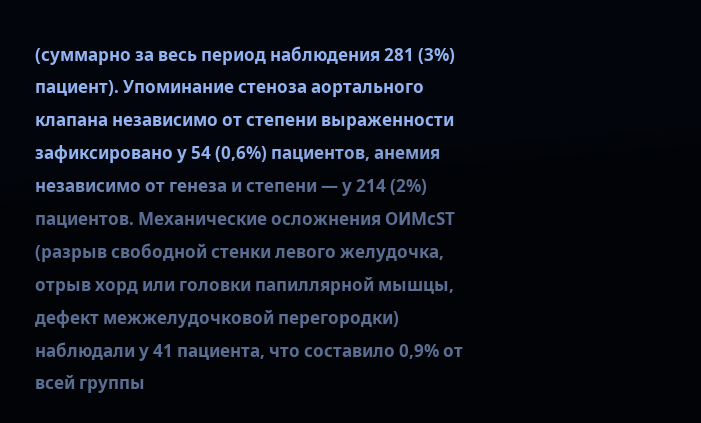(суммарно за весь период наблюдения 281 (3%) пациент). Упоминание стеноза аортального клапана независимо от степени выраженности зафиксировано у 54 (0,6%) пациентов, анемия независимо от генеза и степени — у 214 (2%) пациентов. Механические осложнения ОИМсST (разрыв свободной стенки левого желудочка, отрыв хорд или головки папиллярной мышцы, дефект межжелудочковой перегородки) наблюдали у 41 пациента, что составило 0,9% от всей группы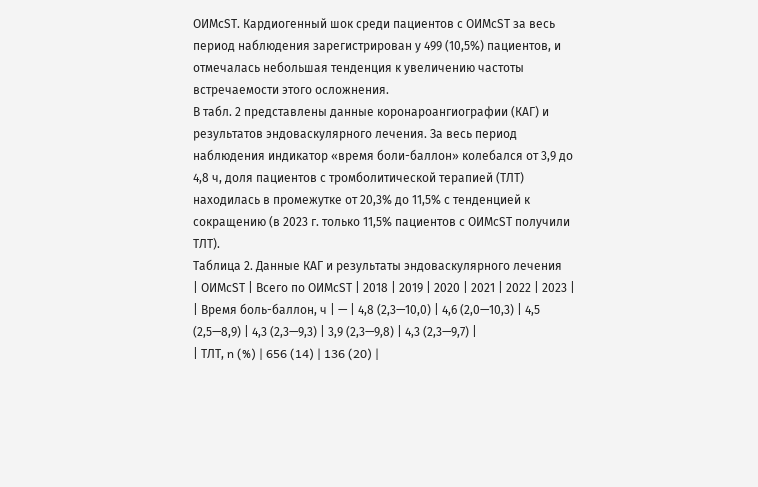ОИМсST. Кардиогенный шок среди пациентов с ОИМсST за весь период наблюдения зарегистрирован у 499 (10,5%) пациентов, и отмечалась небольшая тенденция к увеличению частоты встречаемости этого осложнения.
В табл. 2 представлены данные коронароангиографии (КАГ) и результатов эндоваскулярного лечения. За весь период наблюдения индикатор «время боли-баллон» колебался от 3,9 до 4,8 ч, доля пациентов с тромболитической терапией (ТЛТ) находилась в промежутке от 20,3% до 11,5% с тенденцией к сокращению (в 2023 г. только 11,5% пациентов с ОИМсST получили ТЛТ).
Таблица 2. Данные КАГ и результаты эндоваскулярного лечения
| ОИМсST | Всего по ОИМсST | 2018 | 2019 | 2020 | 2021 | 2022 | 2023 |
| Время боль-баллон, ч | — | 4,8 (2,3—10,0) | 4,6 (2,0—10,3) | 4,5 (2,5—8,9) | 4,3 (2,3—9,3) | 3,9 (2,3—9,8) | 4,3 (2,3—9,7) |
| ТЛТ, n (%) | 656 (14) | 136 (20) |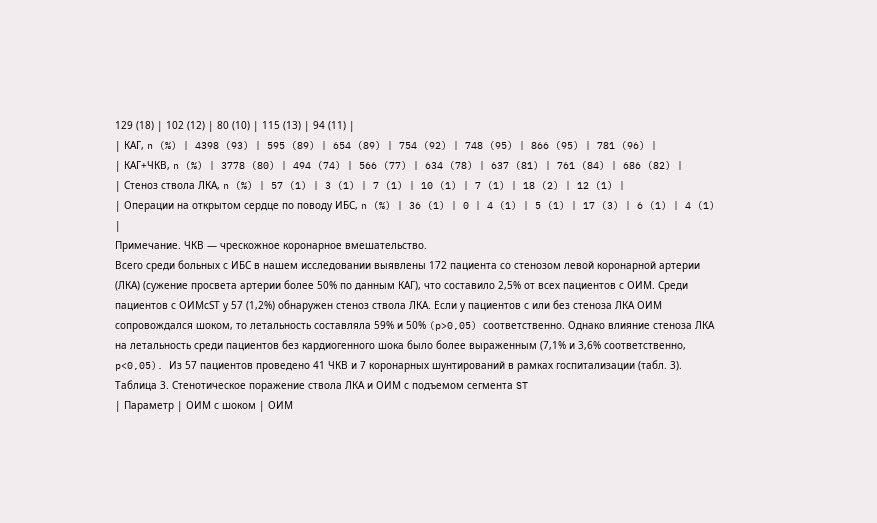129 (18) | 102 (12) | 80 (10) | 115 (13) | 94 (11) |
| КАГ, n (%) | 4398 (93) | 595 (89) | 654 (89) | 754 (92) | 748 (95) | 866 (95) | 781 (96) |
| КАГ+ЧКВ, n (%) | 3778 (80) | 494 (74) | 566 (77) | 634 (78) | 637 (81) | 761 (84) | 686 (82) |
| Стеноз ствола ЛКА, n (%) | 57 (1) | 3 (1) | 7 (1) | 10 (1) | 7 (1) | 18 (2) | 12 (1) |
| Операции на открытом сердце по поводу ИБС, n (%) | 36 (1) | 0 | 4 (1) | 5 (1) | 17 (3) | 6 (1) | 4 (1) |
Примечание. ЧКВ — чрескожное коронарное вмешательство.
Всего среди больных с ИБС в нашем исследовании выявлены 172 пациента со стенозом левой коронарной артерии (ЛКА) (сужение просвета артерии более 50% по данным КАГ), что составило 2,5% от всех пациентов с ОИМ. Среди пациентов с ОИМсST у 57 (1,2%) обнаружен стеноз ствола ЛКА. Если у пациентов с или без стеноза ЛКА ОИМ сопровождался шоком, то летальность составляла 59% и 50% (p>0,05) соответственно. Однако влияние стеноза ЛКА на летальность среди пациентов без кардиогенного шока было более выраженным (7,1% и 3,6% соответственно, p<0,05). Из 57 пациентов проведено 41 ЧКВ и 7 коронарных шунтирований в рамках госпитализации (табл. 3).
Таблица 3. Стенотическое поражение ствола ЛКА и ОИМ с подъемом сегмента ST
| Параметр | ОИМ с шоком | ОИМ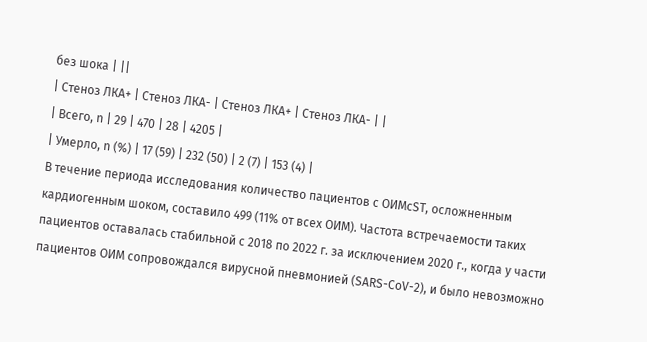без шока | ||
| Стеноз ЛКА+ | Стеноз ЛКА- | Стеноз ЛКА+ | Стеноз ЛКА- | |
| Всего, n | 29 | 470 | 28 | 4205 |
| Умерло, n (%) | 17 (59) | 232 (50) | 2 (7) | 153 (4) |
В течение периода исследования количество пациентов с ОИМсST, осложненным кардиогенным шоком, составило 499 (11% от всех ОИМ). Частота встречаемости таких пациентов оставалась стабильной с 2018 по 2022 г. за исключением 2020 г., когда у части пациентов ОИМ сопровождался вирусной пневмонией (SARS-CoV-2), и было невозможно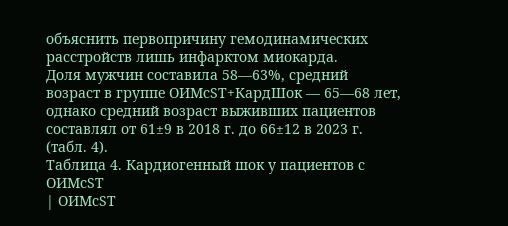объяснить первопричину гемодинамических расстройств лишь инфарктом миокарда.
Доля мужчин составила 58—63%, средний возраст в группе ОИМсST+КардШок — 65—68 лет, однако средний возраст выживших пациентов составлял от 61±9 в 2018 г. до 66±12 в 2023 г. (табл. 4).
Таблица 4. Кардиогенный шок у пациентов с ОИМсST
| ОИМсST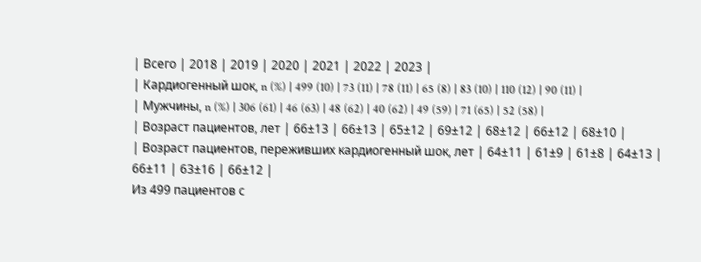| Всего | 2018 | 2019 | 2020 | 2021 | 2022 | 2023 |
| Кардиогенный шок, n (%) | 499 (10) | 73 (11) | 78 (11) | 65 (8) | 83 (10) | 110 (12) | 90 (11) |
| Мужчины, n (%) | 306 (61) | 46 (63) | 48 (62) | 40 (62) | 49 (59) | 71 (65) | 52 (58) |
| Возраст пациентов, лет | 66±13 | 66±13 | 65±12 | 69±12 | 68±12 | 66±12 | 68±10 |
| Возраст пациентов, переживших кардиогенный шок, лет | 64±11 | 61±9 | 61±8 | 64±13 | 66±11 | 63±16 | 66±12 |
Из 499 пациентов с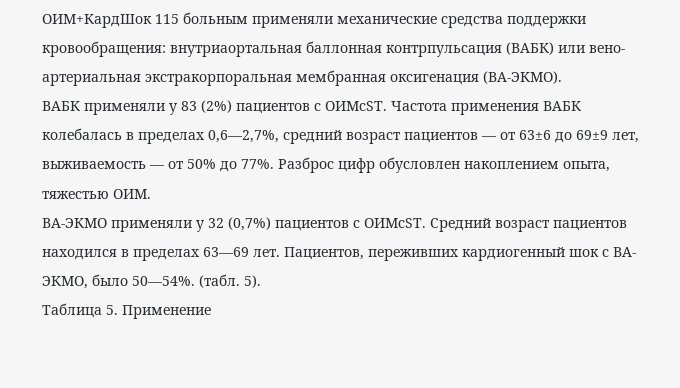ОИМ+КардШок 115 больным применяли механические средства поддержки кровообращения: внутриаортальная баллонная контрпульсация (ВАБК) или вено-артериальная экстракорпоральная мембранная оксигенация (ВА-ЭКМО).
ВАБК применяли у 83 (2%) пациентов с ОИМсST. Частота применения ВАБК колебалась в пределах 0,6—2,7%, средний возраст пациентов — от 63±6 до 69±9 лет, выживаемость — от 50% до 77%. Разброс цифр обусловлен накоплением опыта, тяжестью ОИМ.
ВА-ЭКМО применяли у 32 (0,7%) пациентов с ОИМсST. Средний возраст пациентов находился в пределах 63—69 лет. Пациентов, переживших кардиогенный шок с ВА-ЭКМО, было 50—54%. (табл. 5).
Таблица 5. Применение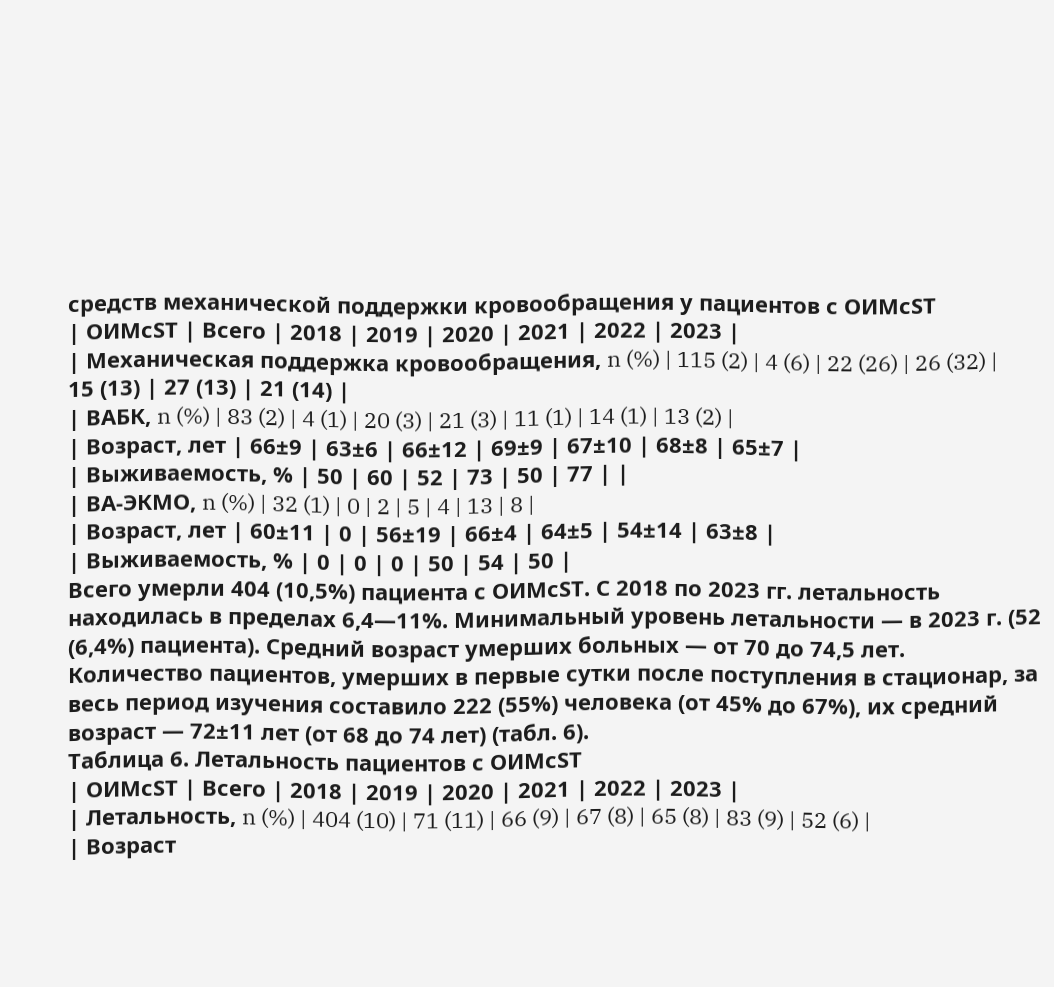средств механической поддержки кровообращения у пациентов с ОИМсST
| ОИМсST | Всего | 2018 | 2019 | 2020 | 2021 | 2022 | 2023 |
| Механическая поддержка кровообращения, n (%) | 115 (2) | 4 (6) | 22 (26) | 26 (32) | 15 (13) | 27 (13) | 21 (14) |
| ВАБК, n (%) | 83 (2) | 4 (1) | 20 (3) | 21 (3) | 11 (1) | 14 (1) | 13 (2) |
| Возраст, лет | 66±9 | 63±6 | 66±12 | 69±9 | 67±10 | 68±8 | 65±7 |
| Выживаемость, % | 50 | 60 | 52 | 73 | 50 | 77 | |
| ВА-ЭКМО, n (%) | 32 (1) | 0 | 2 | 5 | 4 | 13 | 8 |
| Возраст, лет | 60±11 | 0 | 56±19 | 66±4 | 64±5 | 54±14 | 63±8 |
| Выживаемость, % | 0 | 0 | 0 | 50 | 54 | 50 |
Всего умерли 404 (10,5%) пациента с ОИМсST. С 2018 по 2023 гг. летальность находилась в пределах 6,4—11%. Минимальный уровень летальности — в 2023 г. (52 (6,4%) пациента). Средний возраст умерших больных — от 70 до 74,5 лет. Количество пациентов, умерших в первые сутки после поступления в стационар, за весь период изучения составило 222 (55%) человека (от 45% до 67%), их средний возраст — 72±11 лет (от 68 до 74 лет) (табл. 6).
Таблица 6. Летальность пациентов с ОИМсST
| ОИМсST | Всего | 2018 | 2019 | 2020 | 2021 | 2022 | 2023 |
| Летальность, n (%) | 404 (10) | 71 (11) | 66 (9) | 67 (8) | 65 (8) | 83 (9) | 52 (6) |
| Возраст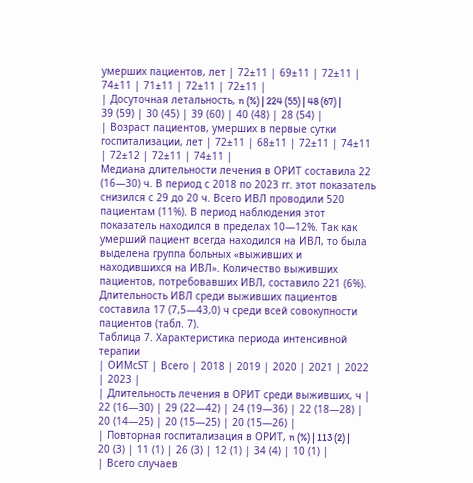умерших пациентов, лет | 72±11 | 69±11 | 72±11 | 74±11 | 71±11 | 72±11 | 72±11 |
| Досуточная летальность, n (%) | 224 (55) | 48 (67) | 39 (59) | 30 (45) | 39 (60) | 40 (48) | 28 (54) |
| Возраст пациентов, умерших в первые сутки госпитализации, лет | 72±11 | 68±11 | 72±11 | 74±11 | 72±12 | 72±11 | 74±11 |
Медиана длительности лечения в ОРИТ составила 22 (16—30) ч. В период с 2018 по 2023 гг. этот показатель снизился с 29 до 20 ч. Всего ИВЛ проводили 520 пациентам (11%). В период наблюдения этот показатель находился в пределах 10—12%. Так как умерший пациент всегда находился на ИВЛ, то была выделена группа больных «выживших и находившихся на ИВЛ». Количество выживших пациентов, потребовавших ИВЛ, составило 221 (6%). Длительность ИВЛ среди выживших пациентов составила 17 (7,5—43,0) ч среди всей совокупности пациентов (табл. 7).
Таблица 7. Характеристика периода интенсивной терапии
| ОИМсST | Всего | 2018 | 2019 | 2020 | 2021 | 2022 | 2023 |
| Длительность лечения в ОРИТ среди выживших, ч | 22 (16—30) | 29 (22—42) | 24 (19—36) | 22 (18—28) | 20 (14—25) | 20 (15—25) | 20 (15—26) |
| Повторная госпитализация в ОРИТ, n (%) | 113 (2) | 20 (3) | 11 (1) | 26 (3) | 12 (1) | 34 (4) | 10 (1) |
| Всего случаев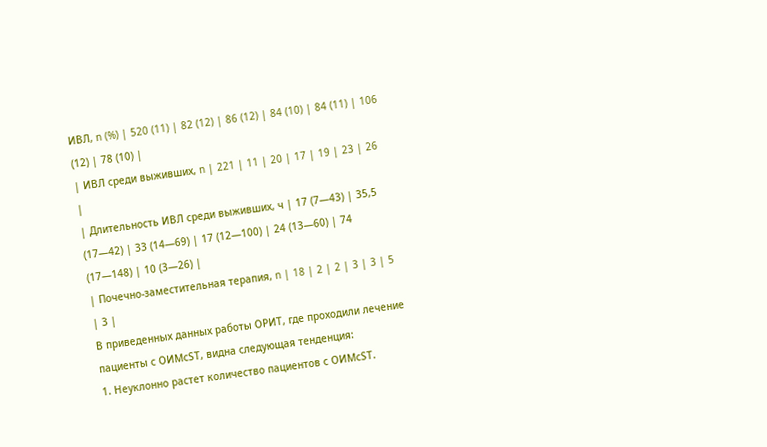ИВЛ, n (%) | 520 (11) | 82 (12) | 86 (12) | 84 (10) | 84 (11) | 106 (12) | 78 (10) |
| ИВЛ среди выживших, n | 221 | 11 | 20 | 17 | 19 | 23 | 26 |
| Длительность ИВЛ среди выживших, ч | 17 (7—43) | 35,5 (17—42) | 33 (14—69) | 17 (12—100) | 24 (13—60) | 74 (17—148) | 10 (3—26) |
| Почечно-заместительная терапия, n | 18 | 2 | 2 | 3 | 3 | 5 | 3 |
В приведенных данных работы ОРИТ, где проходили лечение пациенты с ОИМсST, видна следующая тенденция:
1. Неуклонно растет количество пациентов с ОИМсST.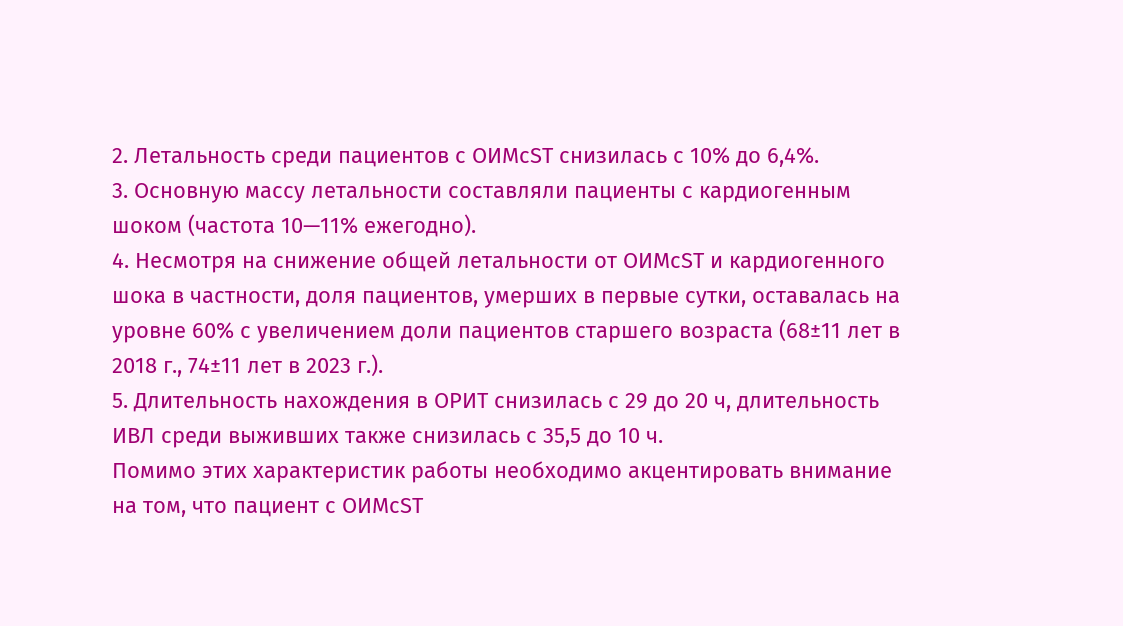2. Летальность среди пациентов с ОИМсST снизилась с 10% до 6,4%.
3. Основную массу летальности составляли пациенты с кардиогенным шоком (частота 10—11% ежегодно).
4. Несмотря на снижение общей летальности от ОИМсST и кардиогенного шока в частности, доля пациентов, умерших в первые сутки, оставалась на уровне 60% с увеличением доли пациентов старшего возраста (68±11 лет в 2018 г., 74±11 лет в 2023 г.).
5. Длительность нахождения в ОРИТ снизилась с 29 до 20 ч, длительность ИВЛ среди выживших также снизилась с 35,5 до 10 ч.
Помимо этих характеристик работы необходимо акцентировать внимание на том, что пациент с ОИМсST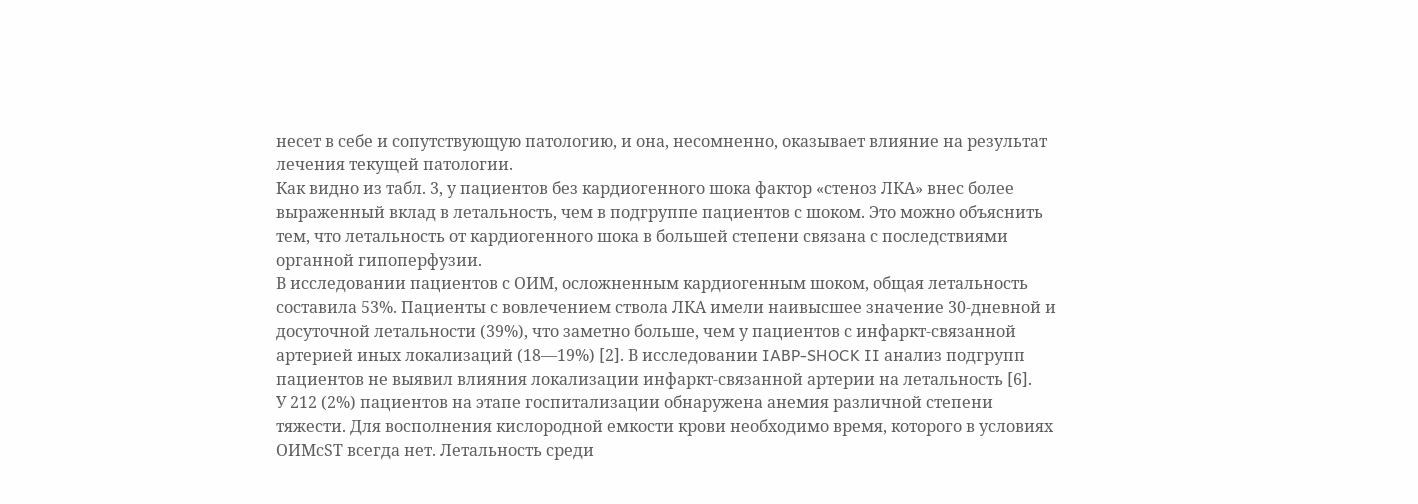несет в себе и сопутствующую патологию, и она, несомненно, оказывает влияние на результат лечения текущей патологии.
Как видно из табл. 3, у пациентов без кардиогенного шока фактор «стеноз ЛКА» внес более выраженный вклад в летальность, чем в подгруппе пациентов с шоком. Это можно объяснить тем, что летальность от кардиогенного шока в большей степени связана с последствиями органной гипоперфузии.
В исследовании пациентов с ОИМ, осложненным кардиогенным шоком, общая летальность составила 53%. Пациенты с вовлечением ствола ЛКА имели наивысшее значение 30-дневной и досуточной летальности (39%), что заметно больше, чем у пациентов с инфаркт-связанной артерией иных локализаций (18—19%) [2]. В исследовании IABP-SHOCK II анализ подгрупп пациентов не выявил влияния локализации инфаркт-связанной артерии на летальность [6].
У 212 (2%) пациентов на этапе госпитализации обнаружена анемия различной степени тяжести. Для восполнения кислородной емкости крови необходимо время, которого в условиях ОИМсST всегда нет. Летальность среди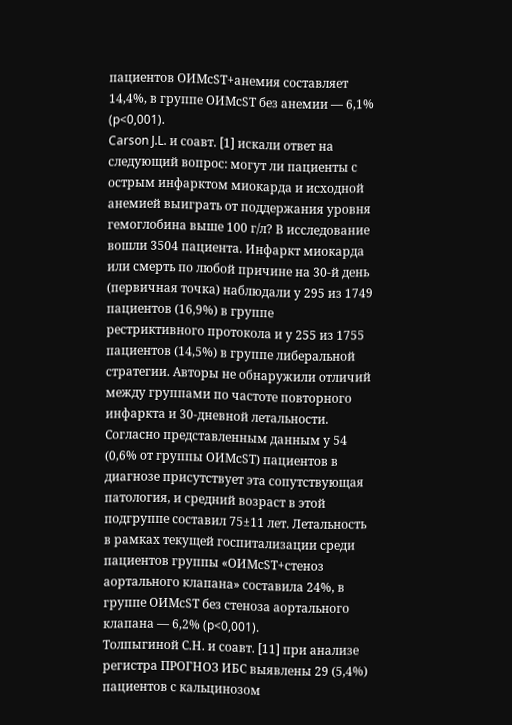пациентов ОИМсST+анемия составляет 14,4%, в группе ОИМсST без анемии — 6,1% (p<0,001).
Carson J.L. и соавт. [1] искали ответ на следующий вопрос: могут ли пациенты с острым инфарктом миокарда и исходной анемией выиграть от поддержания уровня гемоглобина выше 100 г/л? В исследование вошли 3504 пациента. Инфаркт миокарда или смерть по любой причине на 30-й день (первичная точка) наблюдали у 295 из 1749 пациентов (16,9%) в группе рестриктивного протокола и у 255 из 1755 пациентов (14,5%) в группе либеральной стратегии. Авторы не обнаружили отличий между группами по частоте повторного инфаркта и 30-дневной летальности.
Согласно представленным данным у 54 (0,6% от группы ОИМсST) пациентов в диагнозе присутствует эта сопутствующая патология, и средний возраст в этой подгруппе составил 75±11 лет. Летальность в рамках текущей госпитализации среди пациентов группы «ОИМсST+стеноз аортального клапана» составила 24%, в группе ОИМсST без стеноза аортального клапана — 6,2% (p<0,001).
Толпыгиной С.Н. и соавт. [11] при анализе регистра ПРОГНОЗ ИБС выявлены 29 (5,4%) пациентов с кальцинозом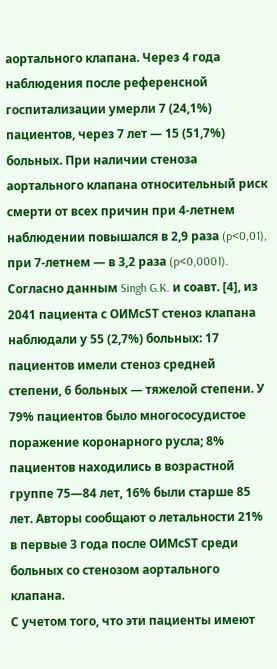аортального клапана. Через 4 года наблюдения после референсной госпитализации умерли 7 (24,1%) пациентов, через 7 лет — 15 (51,7%) больных. При наличии стеноза аортального клапана относительный риск смерти от всех причин при 4-летнем наблюдении повышался в 2,9 раза (p<0,01), при 7-летнем — в 3,2 раза (p<0,0001).
Согласно данным Singh G.K. и соавт. [4], из 2041 пациента с ОИМсST стеноз клапана наблюдали у 55 (2,7%) больных: 17 пациентов имели стеноз средней степени, 6 больных — тяжелой степени. У 79% пациентов было многососудистое поражение коронарного русла; 8% пациентов находились в возрастной группе 75—84 лет, 16% были старше 85 лет. Авторы сообщают о летальности 21% в первые 3 года после ОИМсST среди больных со стенозом аортального клапана.
С учетом того, что эти пациенты имеют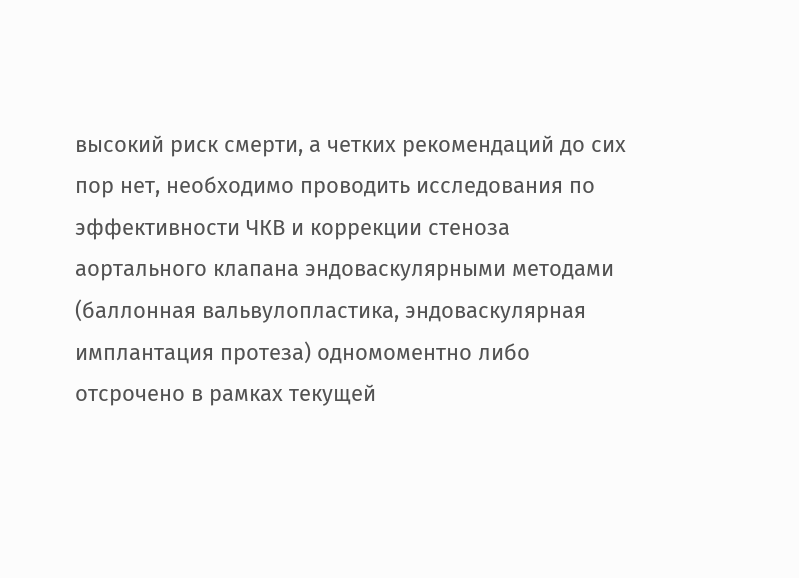высокий риск смерти, а четких рекомендаций до сих пор нет, необходимо проводить исследования по эффективности ЧКВ и коррекции стеноза аортального клапана эндоваскулярными методами (баллонная вальвулопластика, эндоваскулярная имплантация протеза) одномоментно либо отсрочено в рамках текущей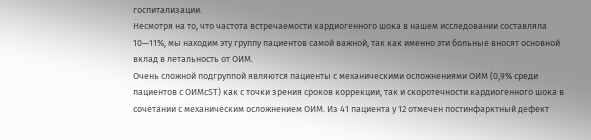госпитализации.
Несмотря на то, что частота встречаемости кардиогенного шока в нашем исследовании составляла 10—11%, мы находим эту группу пациентов самой важной, так как именно эти больные вносят основной вклад в летальность от ОИМ.
Очень сложной подгруппой являются пациенты с механическими осложнениями ОИМ (0,9% среди пациентов с ОИМсST) как с точки зрения сроков коррекции, так и скоротечности кардиогенного шока в сочетании с механическим осложнением ОИМ. Из 41 пациента у 12 отмечен постинфарктный дефект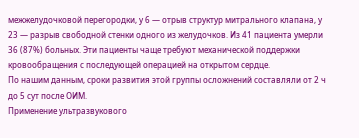межжелудочковой перегородки, у 6 — отрыв структур митрального клапана, у 23 — разрыв свободной стенки одного из желудочков. Из 41 пациента умерли 36 (87%) больных. Эти пациенты чаще требуют механической поддержки кровообращения с последующей операцией на открытом сердце.
По нашим данным, сроки развития этой группы осложнений составляли от 2 ч до 5 сут после ОИМ.
Применение ультразвукового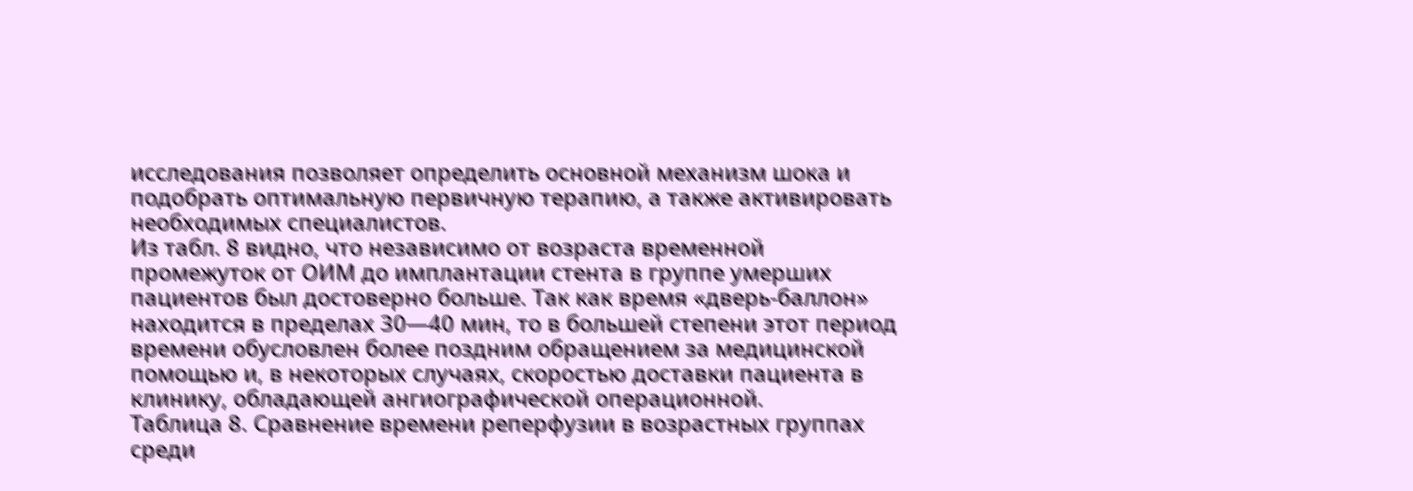исследования позволяет определить основной механизм шока и подобрать оптимальную первичную терапию, а также активировать необходимых специалистов.
Из табл. 8 видно, что независимо от возраста временной промежуток от ОИМ до имплантации стента в группе умерших пациентов был достоверно больше. Так как время «дверь-баллон» находится в пределах 30—40 мин, то в большей степени этот период времени обусловлен более поздним обращением за медицинской помощью и, в некоторых случаях, скоростью доставки пациента в клинику, обладающей ангиографической операционной.
Таблица 8. Сравнение времени реперфузии в возрастных группах среди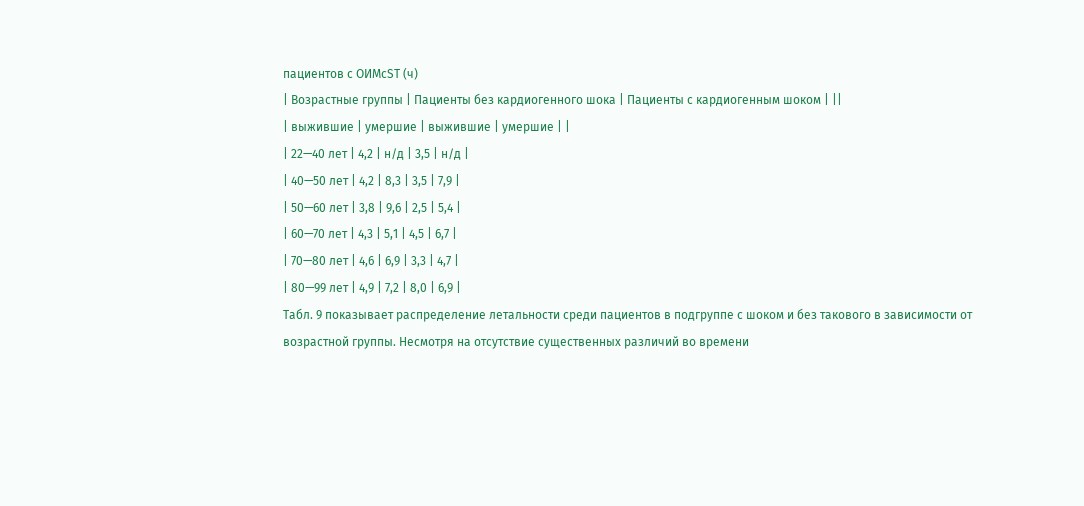пациентов с ОИМсST (ч)
| Возрастные группы | Пациенты без кардиогенного шока | Пациенты с кардиогенным шоком | ||
| выжившие | умершие | выжившие | умершие | |
| 22—40 лет | 4,2 | н/д | 3,5 | н/д |
| 40—50 лет | 4,2 | 8,3 | 3,5 | 7,9 |
| 50—60 лет | 3,8 | 9,6 | 2,5 | 5,4 |
| 60—70 лет | 4,3 | 5,1 | 4,5 | 6,7 |
| 70—80 лет | 4,6 | 6,9 | 3,3 | 4,7 |
| 80—99 лет | 4,9 | 7,2 | 8,0 | 6,9 |
Табл. 9 показывает распределение летальности среди пациентов в подгруппе с шоком и без такового в зависимости от возрастной группы. Несмотря на отсутствие существенных различий во времени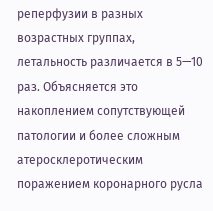реперфузии в разных возрастных группах, летальность различается в 5—10 раз. Объясняется это накоплением сопутствующей патологии и более сложным атеросклеротическим поражением коронарного русла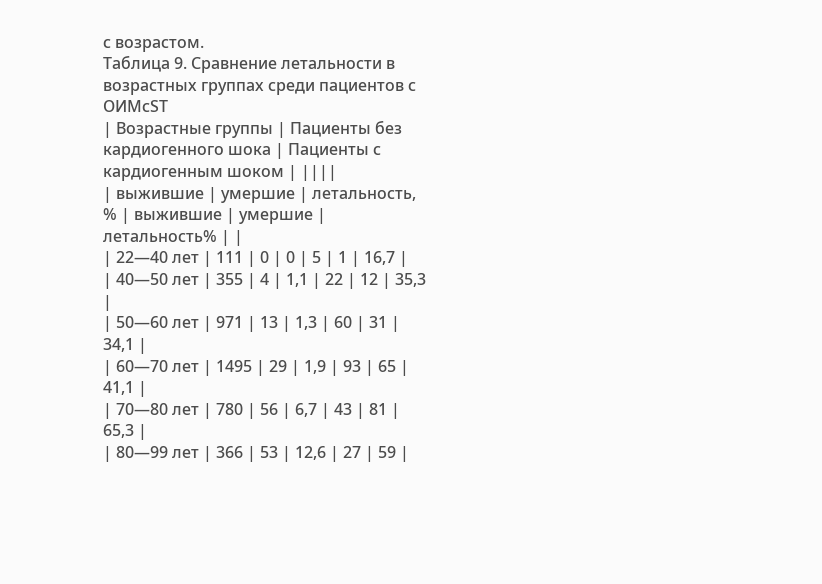с возрастом.
Таблица 9. Сравнение летальности в возрастных группах среди пациентов с ОИМсST
| Возрастные группы | Пациенты без кардиогенного шока | Пациенты с кардиогенным шоком | ||||
| выжившие | умершие | летальность, % | выжившие | умершие | летальность% | |
| 22—40 лет | 111 | 0 | 0 | 5 | 1 | 16,7 |
| 40—50 лет | 355 | 4 | 1,1 | 22 | 12 | 35,3 |
| 50—60 лет | 971 | 13 | 1,3 | 60 | 31 | 34,1 |
| 60—70 лет | 1495 | 29 | 1,9 | 93 | 65 | 41,1 |
| 70—80 лет | 780 | 56 | 6,7 | 43 | 81 | 65,3 |
| 80—99 лет | 366 | 53 | 12,6 | 27 | 59 |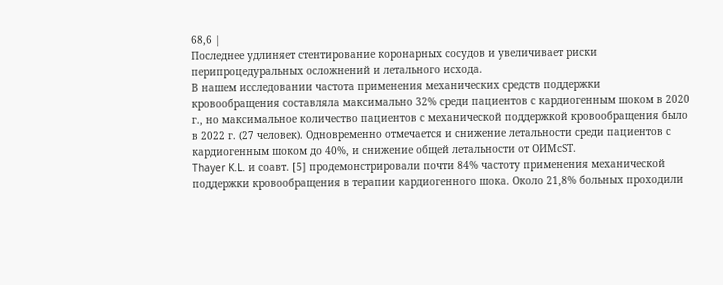68,6 |
Последнее удлиняет стентирование коронарных сосудов и увеличивает риски перипроцедуральных осложнений и летального исхода.
В нашем исследовании частота применения механических средств поддержки кровообращения составляла максимально 32% среди пациентов с кардиогенным шоком в 2020 г., но максимальное количество пациентов с механической поддержкой кровообращения было в 2022 г. (27 человек). Одновременно отмечается и снижение летальности среди пациентов с кардиогенным шоком до 40%, и снижение общей летальности от ОИМсST.
Thayer K.L. и соавт. [5] продемонстрировали почти 84% частоту применения механической поддержки кровообращения в терапии кардиогенного шока. Около 21,8% больных проходили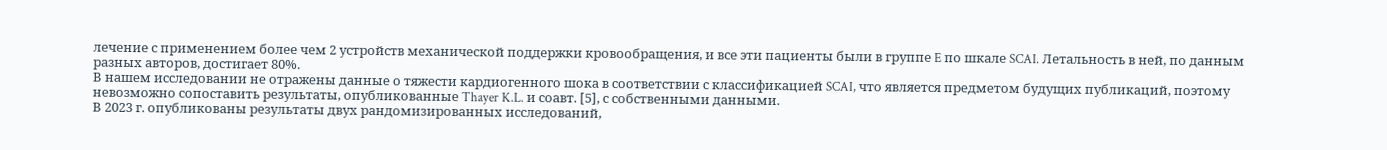лечение с применением более чем 2 устройств механической поддержки кровообращения, и все эти пациенты были в группе E по шкале SCAI. Летальность в ней, по данным разных авторов, достигает 80%.
В нашем исследовании не отражены данные о тяжести кардиогенного шока в соответствии с классификацией SCAI, что является предметом будущих публикаций, поэтому невозможно сопоставить результаты, опубликованные Thayer K.L. и соавт. [5], с собственными данными.
В 2023 г. опубликованы результаты двух рандомизированных исследований,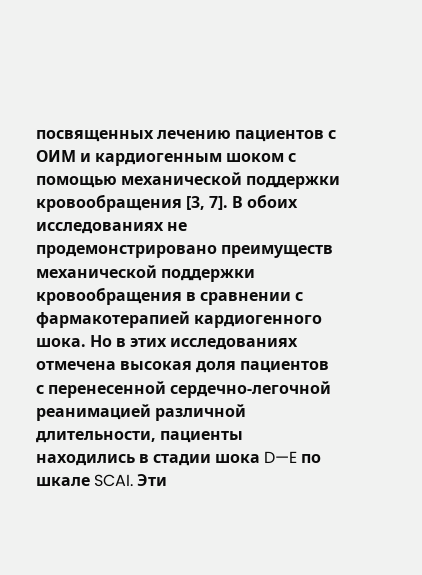посвященных лечению пациентов с ОИМ и кардиогенным шоком с помощью механической поддержки кровообращения [3, 7]. В обоих исследованиях не продемонстрировано преимуществ механической поддержки кровообращения в сравнении с фармакотерапией кардиогенного шока. Но в этих исследованиях отмечена высокая доля пациентов с перенесенной сердечно-легочной реанимацией различной длительности, пациенты находились в стадии шока D—E по шкале SCAI. Эти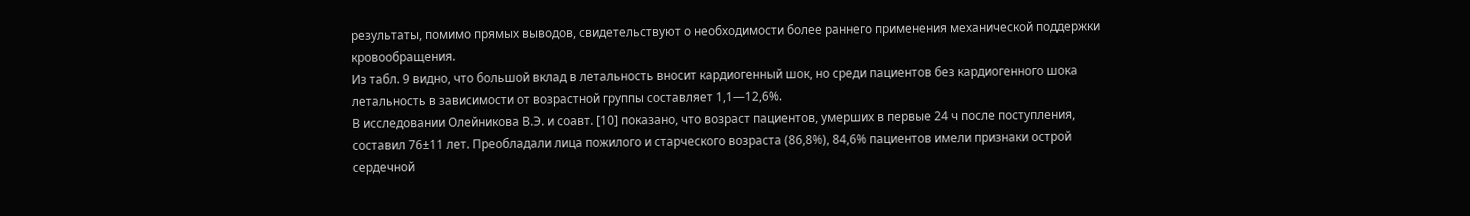результаты, помимо прямых выводов, свидетельствуют о необходимости более раннего применения механической поддержки кровообращения.
Из табл. 9 видно, что большой вклад в летальность вносит кардиогенный шок, но среди пациентов без кардиогенного шока летальность в зависимости от возрастной группы составляет 1,1—12,6%.
В исследовании Олейникова В.Э. и соавт. [10] показано, что возраст пациентов, умерших в первые 24 ч после поступления, составил 76±11 лет. Преобладали лица пожилого и старческого возраста (86,8%), 84,6% пациентов имели признаки острой сердечной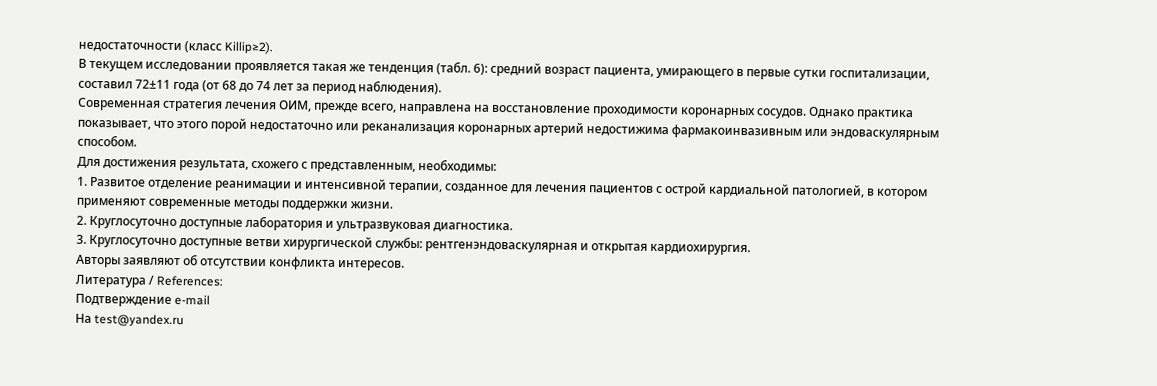недостаточности (класс Killip≥2).
В текущем исследовании проявляется такая же тенденция (табл. 6): средний возраст пациента, умирающего в первые сутки госпитализации, составил 72±11 года (от 68 до 74 лет за период наблюдения).
Современная стратегия лечения ОИМ, прежде всего, направлена на восстановление проходимости коронарных сосудов. Однако практика показывает, что этого порой недостаточно или реканализация коронарных артерий недостижима фармакоинвазивным или эндоваскулярным способом.
Для достижения результата, схожего с представленным, необходимы:
1. Развитое отделение реанимации и интенсивной терапии, созданное для лечения пациентов с острой кардиальной патологией, в котором применяют современные методы поддержки жизни.
2. Круглосуточно доступные лаборатория и ультразвуковая диагностика.
3. Круглосуточно доступные ветви хирургической службы: рентгенэндоваскулярная и открытая кардиохирургия.
Авторы заявляют об отсутствии конфликта интересов.
Литература / References:
Подтверждение e-mail
На test@yandex.ru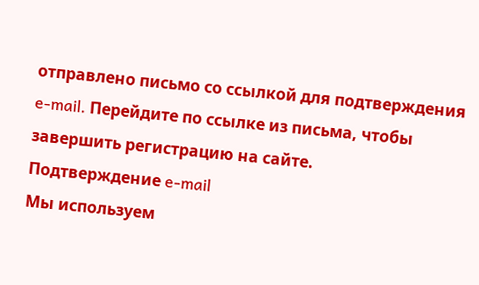отправлено письмо со ссылкой для подтверждения e-mail. Перейдите по ссылке из письма, чтобы завершить регистрацию на сайте.
Подтверждение e-mail
Мы используем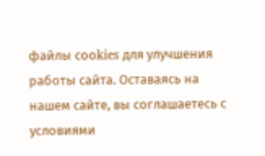файлы cооkies для улучшения работы сайта. Оставаясь на нашем сайте, вы соглашаетесь с условиями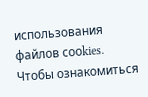использования файлов cооkies. Чтобы ознакомиться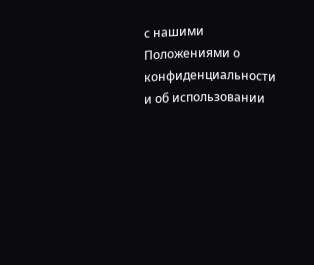с нашими Положениями о конфиденциальности и об использовании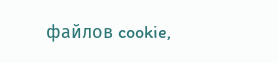файлов cookie,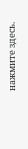нажмите здесь.